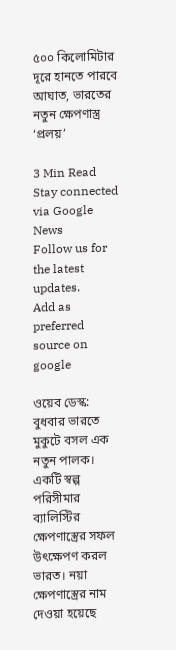৫০০ কিলোমিটার দূরে হানতে পারবে আঘাত, ভারতের নতুন ক্ষেপণাস্ত্র ‘প্রলয়’

3 Min Read
Stay connected via Google News
Follow us for the latest updates.
Add as preferred source on google

ওয়েব ডেস্ক: বুধবার ভারতে মুকুটে বসল এক নতুন পালক। একটি স্বল্প পরিসীমার ব্যালিস্টির ক্ষেপণাস্ত্রের সফল উৎক্ষেপণ করল ভারত। নয়া ক্ষেপণাস্ত্রের নাম দেওয়া হয়েছে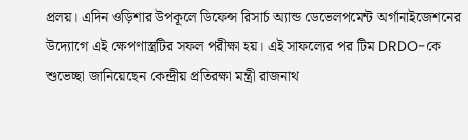প্রলয়। এদিন ওড়িশার উপকূলে ডিফেন্স রিসার্চ অ্যান্ড ডেভেলপমেন্ট অর্গানাইজেশনের উদ্যোগে এই ক্ষেপণাস্ত্রটির সফল পরীক্ষা হয়। এই সাফল্যের পর টিম DRDO-কে শুভেচ্ছা জানিয়েছেন কেন্দ্রীয় প্রতিরক্ষা মন্ত্রী রাজনাথ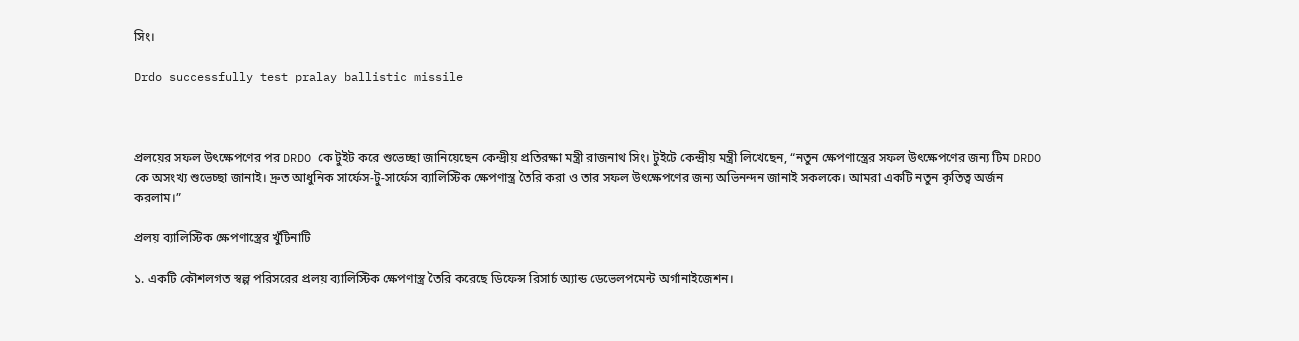সিং।

Drdo successfully test pralay ballistic missile



প্রলয়ের সফল উৎক্ষেপণের পর DRDO কে টুইট করে শুভেচ্ছা জানিয়েছেন কেন্দ্রীয় প্রতিরক্ষা মন্ত্রী রাজনাথ সিং। টুইটে কেন্দ্রীয় মন্ত্রী লিখেছেন, “নতুন ক্ষেপণাস্ত্রের সফল উৎক্ষেপণের জন্য টিম DRDO কে অসংখ্য শুভেচ্ছা জানাই। দ্রুত আধুনিক সার্ফেস-টু-সার্ফেস ব্যালিস্টিক ক্ষেপণাস্ত্র তৈরি করা ও তার সফল উৎক্ষেপণের জন্য অভিনন্দন জানাই সকলকে। আমরা একটি নতুন কৃতিত্ব অর্জন করলাম।”

প্রলয় ব্যালিস্টিক ক্ষেপণাস্ত্রের খুঁটিনাটি

১. একটি কৌশলগত স্বল্প পরিসরের প্রলয় ব্যালিস্টিক ক্ষেপণাস্ত্র তৈরি করেছে ডিফেন্স রিসার্চ অ্যান্ড ডেভেলপমেন্ট অর্গানাইজেশন।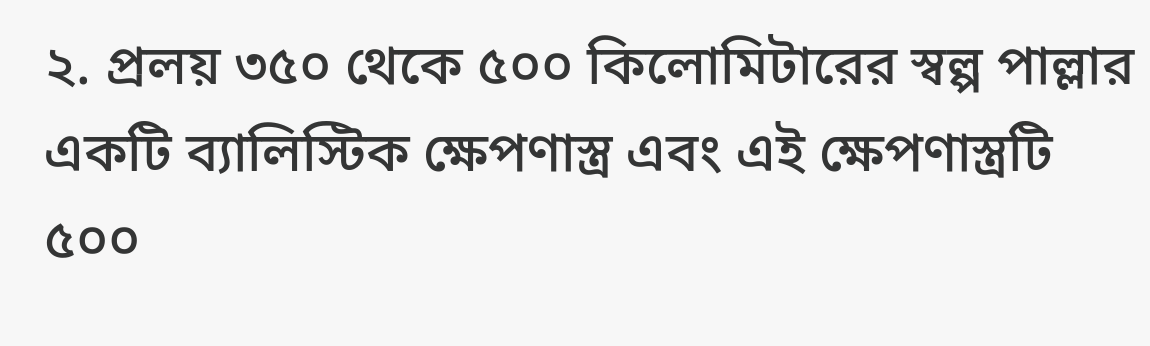২. প্রলয় ৩৫০ থেকে ৫০০ কিলোমিটারের স্বল্প পাল্লার একটি ব্যালিস্টিক ক্ষেপণাস্ত্র এবং এই ক্ষেপণাস্ত্রটি ৫০০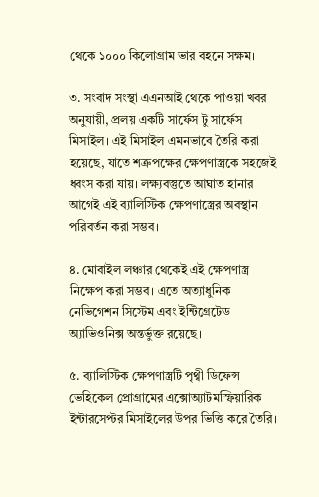থেকে ১০০০ কিলোগ্রাম ভার বহনে সক্ষম।

৩. সংবাদ সংস্থা এএনআই থেকে পাওয়া খবর অনুযায়ী, প্রলয় একটি সার্ফেস টু সার্ফেস মিসাইল। এই মিসাইল এমনভাবে তৈরি করা হয়েছে, যাতে শত্রুপক্ষের ক্ষেপণাস্ত্রকে সহজেই ধ্বংস করা যায়। লক্ষ্যবস্তুতে আঘাত হানার আগেই এই ব্যালিস্টিক ক্ষেপণাস্ত্রের অবস্থান পরিবর্তন করা সম্ভব।

৪. মোবাইল লঞ্চার থেকেই এই ক্ষেপণাস্ত্র নিক্ষেপ করা সম্ভব। এতে অত্যাধুনিক নেভিগেশন সিস্টেম এবং ইন্টিগ্রেটেড অ্যাভিওনিক্স অন্তর্ভুক্ত রয়েছে।

৫. ব্যালিস্টিক ক্ষেপণাস্ত্রটি পৃথ্বী ডিফেন্স ভেহিকেল প্রোগ্রামের এক্সোঅ্যাটমস্ফিয়ারিক ইন্টারসেপ্টর মিসাইলের উপর ভিত্তি করে তৈরি।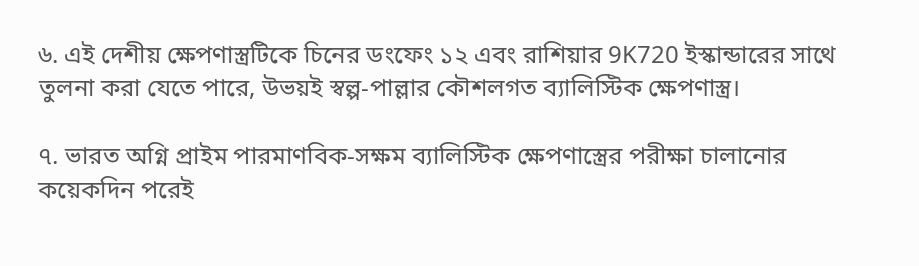৬. এই দেশীয় ক্ষেপণাস্ত্রটিকে চিনের ডংফেং ১২ এবং রাশিয়ার 9K720 ইস্কান্ডারের সাথে তুলনা করা যেতে পারে, উভয়ই স্বল্প-পাল্লার কৌশলগত ব্যালিস্টিক ক্ষেপণাস্ত্র।

৭. ভারত অগ্নি প্রাইম পারমাণবিক-সক্ষম ব্যালিস্টিক ক্ষেপণাস্ত্রের পরীক্ষা চালানোর কয়েকদিন পরেই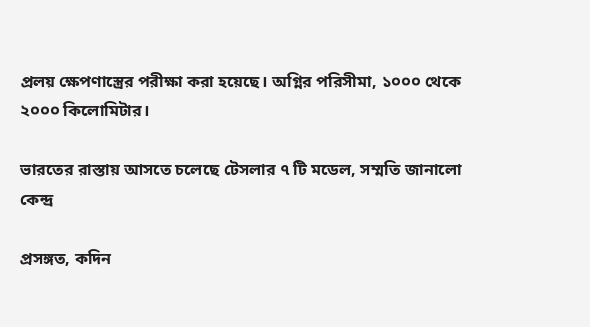প্রলয় ক্ষেপণাস্ত্রের পরীক্ষা করা হয়েছে। অগ্নির পরিসীমা, ১০০০ থেকে ২০০০ কিলোমিটার।

ভারতের রাস্তায় আসতে চলেছে টেসলার ৭ টি মডেল, সম্মতি জানালো কেন্দ্র

প্রসঙ্গত, কদিন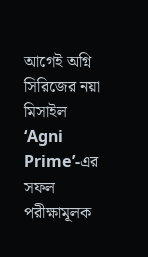আগেই অগ্নি সিরিজের নয়া মিসাইল ‘Agni Prime’-এর সফল পরীক্ষামূলক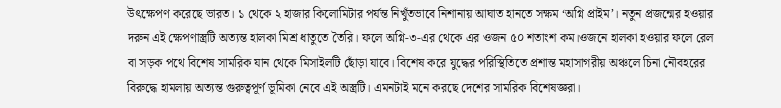উৎক্ষেপণ করেছে ভারত। ১ থেকে ২ হাজার কিলোমিটার পর্যন্ত নিখুঁতভাবে নিশানায় আঘাত হানতে সক্ষম ‘অগ্নি প্রাইম’। নতুন প্রজন্মের হওয়ার দরুন এই ক্ষেপণাস্ত্রটি অত্যন্ত হালকা মিশ্র ধাতুতে তৈরি। ফলে অগ্নি-৩-এর থেকে এর ওজন ৫০ শতাংশ কম।ওজনে হালকা হওয়ার ফলে রেল বা সড়ক পথে বিশেষ সামরিক যান থেকে মিসাইলটি ছোঁড়া যাবে। বিশেষ করে যুদ্ধের পরিস্থিতিতে প্রশান্ত মহাসাগরীয় অঞ্চলে চিনা নৌবহরের বিরুদ্ধে হামলায় অত্যন্ত গুরুত্বপূর্ণ ভূমিকা নেবে এই অস্ত্রটি। এমনটাই মনে করছে দেশের সামরিক বিশেষজ্ঞরা।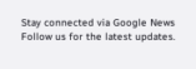Stay connected via Google News
Follow us for the latest updates.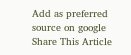Add as preferred source on google
Share This Article